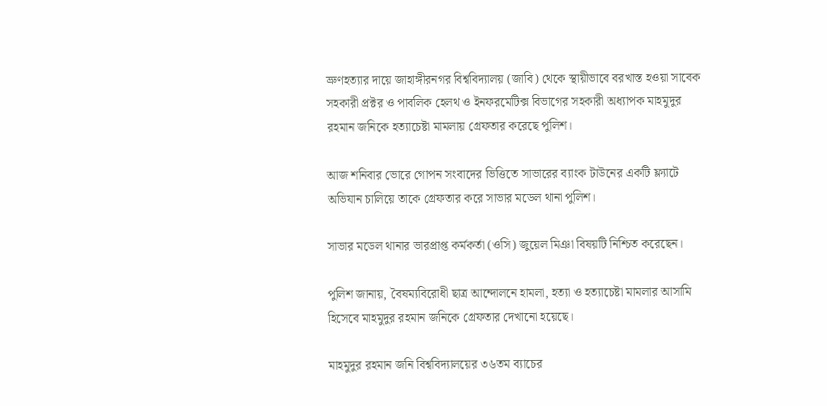ভ্রুণহত্যার দায়ে জাহাঙ্গীরনগর বিশ্ববিদ্যালয় (জাবি) থেকে স্থায়ীভাবে বরখাস্ত হওয়া সাবেক সহকারী প্রক্টর ও পাবলিক হেলথ ও ইনফরমেটিক্স বিভাগের সহকারী অধ্যাপক মাহমুদুর রহমান জনিকে হত্যাচেষ্টা মামলায় গ্রেফতার করেছে পুলিশ।

আজ শনিবার ভোরে গোপন সংবাদের ভিত্তিতে সাভারের ব্যাংক টাউনের একটি ফ্ল্যাটে অভিযান চালিয়ে তাকে গ্রেফতার করে সাভার মডেল থানা পুলিশ।

সাভার মডেল থানার ভারপ্রাপ্ত কর্মকর্তা (ওসি) জুয়েল মিঞা বিষয়টি নিশ্চিত করেছেন।

পুলিশ জানায়, বৈষম্যবিরোধী ছাত্র আন্দোলনে হামলা, হত্যা ও হত্যাচেষ্টা মামলার আসামি হিসেবে মাহমুদুর রহমান জনিকে গ্রেফতার দেখানো হয়েছে।

মাহমুদুর রহমান জনি বিশ্ববিদ্যালয়ের ৩৬তম ব্যাচের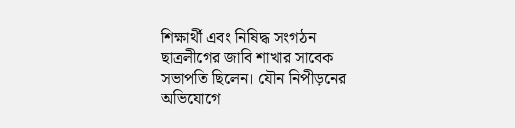শিক্ষার্থী এবং নিষিদ্ধ সংগঠন ছাত্রলীগের জাবি শাখার সাবেক সভাপতি ছিলেন। যৌন নিপীড়নের অভিযোগে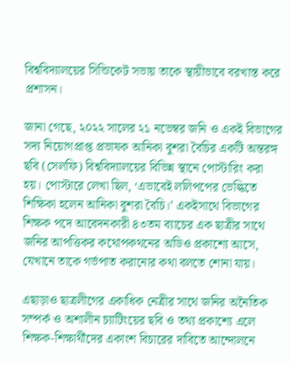বিশ্ববিদ্যালয়ের সিন্ডিকেট সভায় তাকে স্থায়ীভাবে বরখাস্ত করে প্রশাসন।

জানা গেছে, ২০২২ সালের ২১ নভেম্বর জনি ও একই বিভাগের সদ্য নিয়োগপ্রাপ্ত প্রভাষক আনিকা বুশরা বৈচির একটি অন্তরঙ্গ ছবি (সেলফি) বিশ্ববিদ্যালয়ের বিভিন্ন স্থানে পোস্টারিং করা হয়। পোস্টারে লেখা ছিল, ‘এভাবেই ললিপপের ভেল্কিতে শিক্ষিকা হলেন আনিকা বুশরা বৈচি।’ একইসাথে বিভাগের শিক্ষক পদে আবেদনকারী ৪৩তম ব্যাচের এক ছাত্রীর সাথে জনির আপত্তিকর কথোপকথনের অডিও প্রকাশ্যে আসে, যেখানে তাকে গর্ভপাত করানোর কথা বলতে শোনা যায়।

এছাড়াও ছাত্রলীগের একাধিক নেত্রীর সাথে জনির অনৈতিক সম্পর্ক ও অশালীন চ্যাটিংয়ের ছবি ও তথ্য প্রকাশ্যে এলে শিক্ষক-শিক্ষার্থীদের একাংশ বিচারের দাবিতে আন্দোলনে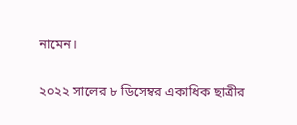নামেন।

২০২২ সালের ৮ ডিসেম্বর একাধিক ছাত্রীর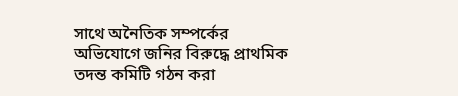সাথে অনৈতিক সম্পর্কের অভিযোগে জনির বিরুদ্ধে প্রাথমিক তদন্ত কমিটি গঠন করা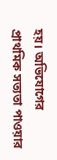হয়। অভিযোগের প্রাথমিক সত্যতা পাওয়ার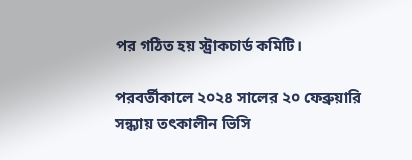পর গঠিত হয় স্ট্রাকচার্ড কমিটি।

পরবর্তীকালে ২০২৪ সালের ২০ ফেব্রুয়ারি সন্ধ্যায় তৎকালীন ভিসি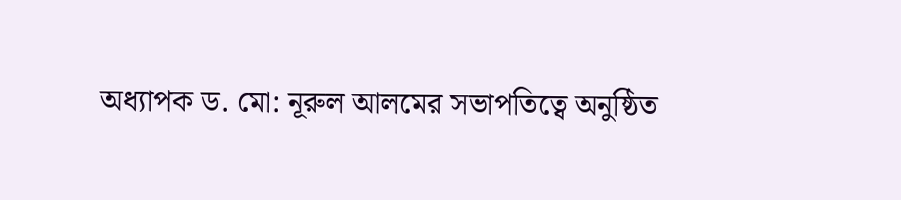অধ্যাপক ড. মো: নূরুল আলমের সভাপতিত্বে অনুষ্ঠিত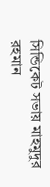সিন্ডিকেট সভায় মাহমুদুর রহমান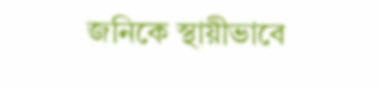জনিকে স্থায়ীভাবে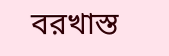বরখাস্ত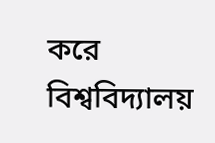করে বিশ্ববিদ্যালয়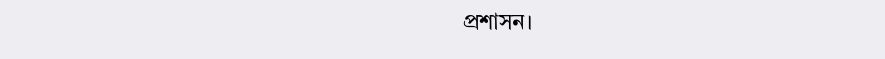প্রশাসন।